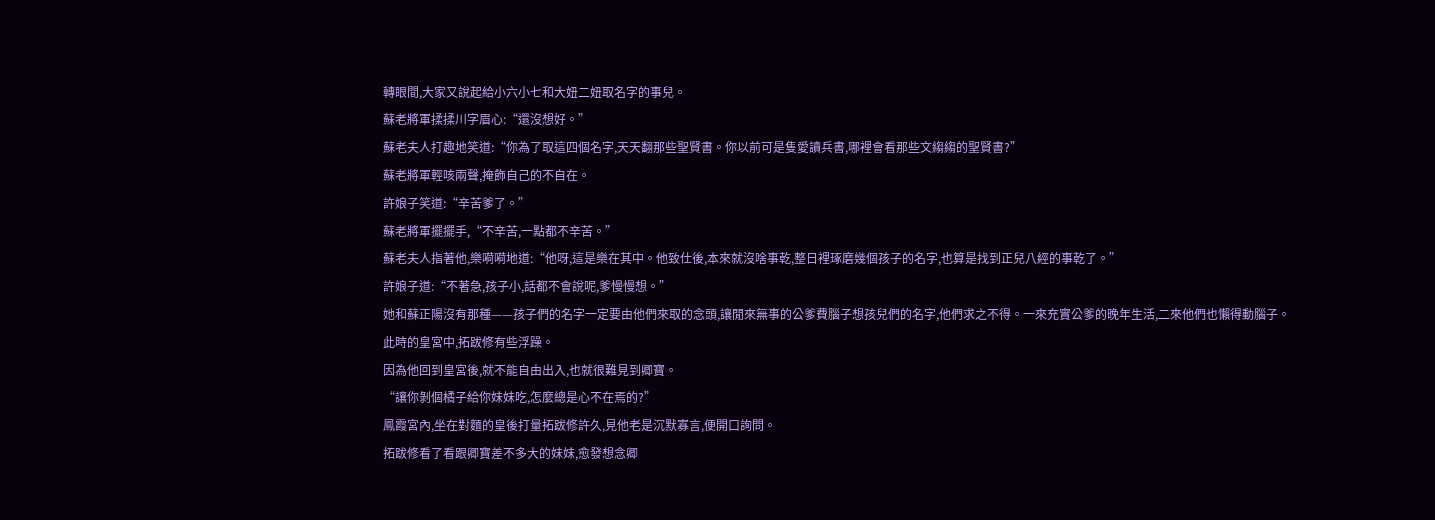轉眼間,大家又說起給小六小七和大妞二妞取名字的事兒。
蘇老將軍揉揉川字眉心:“還沒想好。”
蘇老夫人打趣地笑道:“你為了取這四個名字,天天翻那些聖賢書。你以前可是隻愛讀兵書,哪裡會看那些文縐縐的聖賢書?”
蘇老將軍輕咳兩聲,掩飾自己的不自在。
許娘子笑道:“辛苦爹了。”
蘇老將軍擺擺手,“不辛苦,一點都不辛苦。”
蘇老夫人指著他,樂嗬嗬地道:“他呀,這是樂在其中。他致仕後,本來就沒啥事乾,整日裡琢磨幾個孩子的名字,也算是找到正兒八經的事乾了。”
許娘子道:“不著急,孩子小,話都不會說呢,爹慢慢想。”
她和蘇正陽沒有那種——孩子們的名字一定要由他們來取的念頭,讓閒來無事的公爹費腦子想孩兒們的名字,他們求之不得。一來充實公爹的晚年生活,二來他們也懶得動腦子。
此時的皇宮中,拓跋修有些浮躁。
因為他回到皇宮後,就不能自由出入,也就很難見到卿寶。
“讓你剝個橘子給你妹妹吃,怎麼總是心不在焉的?”
鳳霞宮內,坐在對麵的皇後打量拓跋修許久,見他老是沉默寡言,便開口詢問。
拓跋修看了看跟卿寶差不多大的妹妹,愈發想念卿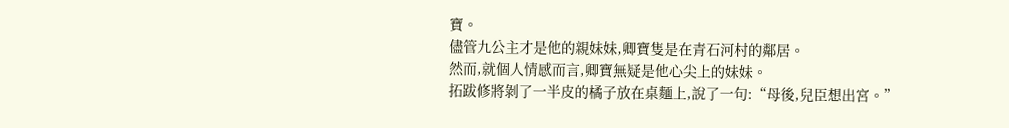寶。
儘管九公主才是他的親妹妹,卿寶隻是在青石河村的鄰居。
然而,就個人情感而言,卿寶無疑是他心尖上的妹妹。
拓跋修將剝了一半皮的橘子放在桌麵上,說了一句:“母後,兒臣想出宮。”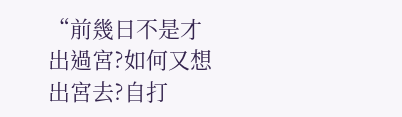“前幾日不是才出過宮?如何又想出宮去?自打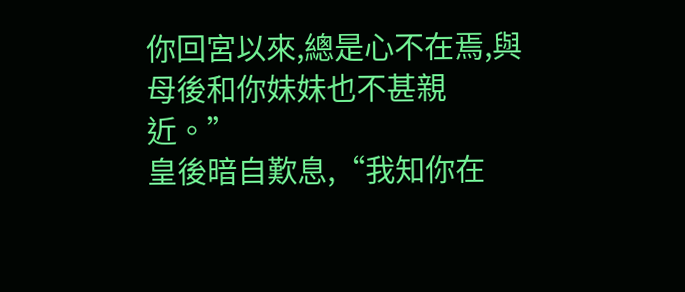你回宮以來,總是心不在焉,與母後和你妹妹也不甚親近。”
皇後暗自歎息,“我知你在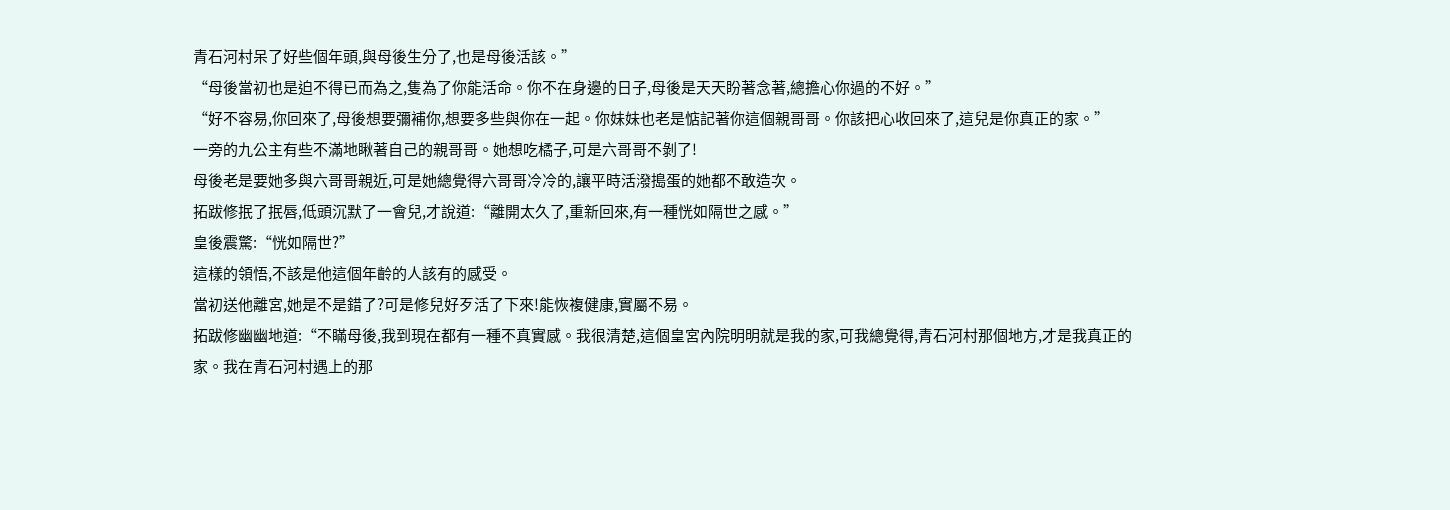青石河村呆了好些個年頭,與母後生分了,也是母後活該。”
“母後當初也是迫不得已而為之,隻為了你能活命。你不在身邊的日子,母後是天天盼著念著,總擔心你過的不好。”
“好不容易,你回來了,母後想要彌補你,想要多些與你在一起。你妹妹也老是惦記著你這個親哥哥。你該把心收回來了,這兒是你真正的家。”
一旁的九公主有些不滿地瞅著自己的親哥哥。她想吃橘子,可是六哥哥不剝了!
母後老是要她多與六哥哥親近,可是她總覺得六哥哥冷冷的,讓平時活潑搗蛋的她都不敢造次。
拓跋修抿了抿唇,低頭沉默了一會兒,才說道:“離開太久了,重新回來,有一種恍如隔世之感。”
皇後震驚:“恍如隔世?”
這樣的領悟,不該是他這個年齡的人該有的感受。
當初送他離宮,她是不是錯了?可是修兒好歹活了下來!能恢複健康,實屬不易。
拓跋修幽幽地道:“不瞞母後,我到現在都有一種不真實感。我很清楚,這個皇宮內院明明就是我的家,可我總覺得,青石河村那個地方,才是我真正的家。我在青石河村遇上的那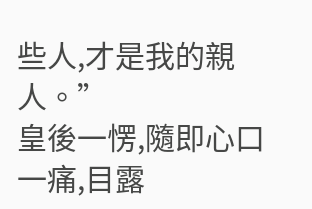些人,才是我的親人。”
皇後一愣,隨即心口一痛,目露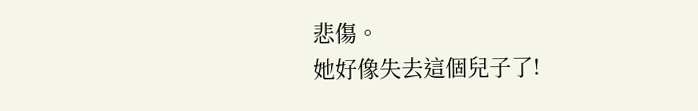悲傷。
她好像失去這個兒子了!